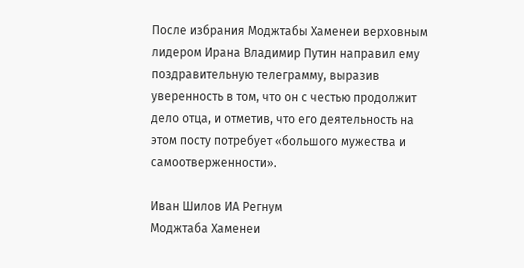После избрания Моджтабы Хаменеи верховным лидером Ирана Владимир Путин направил ему поздравительную телеграмму, выразив уверенность в том, что он с честью продолжит дело отца, и отметив, что его деятельность на этом посту потребует «большого мужества и самоотверженности».

Иван Шилов ИА Регнум
Моджтаба Хаменеи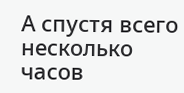А спустя всего несколько часов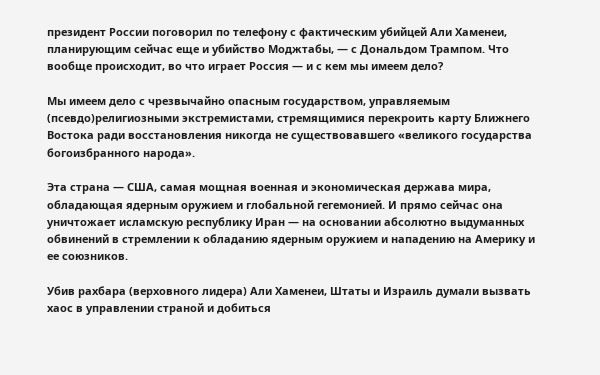президент России поговорил по телефону с фактическим убийцей Али Хаменеи, планирующим сейчас еще и убийство Моджтабы, — с Дональдом Трампом. Что вообще происходит, во что играет Россия — и с кем мы имеем дело?

Мы имеем дело с чрезвычайно опасным государством, управляемым (псевдо)религиозными экстремистами, стремящимися перекроить карту Ближнего Востока ради восстановления никогда не существовавшего «великого государства богоизбранного народа».

Эта страна — США, самая мощная военная и экономическая держава мира, обладающая ядерным оружием и глобальной гегемонией. И прямо сейчас она уничтожает исламскую республику Иран — на основании абсолютно выдуманных обвинений в стремлении к обладанию ядерным оружием и нападению на Америку и ее союзников.

Убив рахбара (верховного лидера) Али Хаменеи, Штаты и Израиль думали вызвать хаос в управлении страной и добиться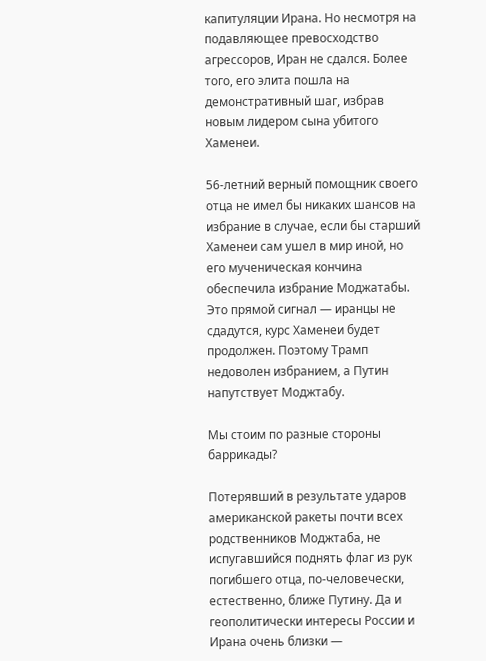капитуляции Ирана. Но несмотря на подавляющее превосходство агрессоров, Иран не сдался. Более того, его элита пошла на демонстративный шаг, избрав новым лидером сына убитого Хаменеи.

56-летний верный помощник своего отца не имел бы никаких шансов на избрание в случае, если бы старший Хаменеи сам ушел в мир иной, но его мученическая кончина обеспечила избрание Моджатабы. Это прямой сигнал — иранцы не сдадутся, курс Хаменеи будет продолжен. Поэтому Трамп недоволен избранием, а Путин напутствует Моджтабу.

Мы стоим по разные стороны баррикады?

Потерявший в результате ударов американской ракеты почти всех родственников Моджтаба, не испугавшийся поднять флаг из рук погибшего отца, по-человечески, естественно, ближе Путину. Да и геополитически интересы России и Ирана очень близки —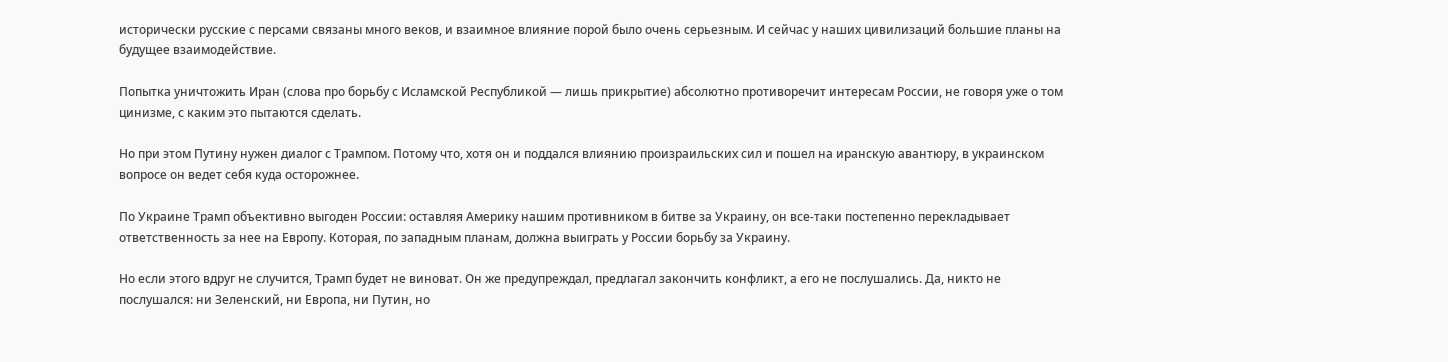исторически русские с персами связаны много веков, и взаимное влияние порой было очень серьезным. И сейчас у наших цивилизаций большие планы на будущее взаимодействие.

Попытка уничтожить Иран (слова про борьбу с Исламской Республикой — лишь прикрытие) абсолютно противоречит интересам России, не говоря уже о том цинизме, с каким это пытаются сделать.

Но при этом Путину нужен диалог с Трампом. Потому что, хотя он и поддался влиянию произраильских сил и пошел на иранскую авантюру, в украинском вопросе он ведет себя куда осторожнее.

По Украине Трамп объективно выгоден России: оставляя Америку нашим противником в битве за Украину, он все-таки постепенно перекладывает ответственность за нее на Европу. Которая, по западным планам, должна выиграть у России борьбу за Украину.

Но если этого вдруг не случится, Трамп будет не виноват. Он же предупреждал, предлагал закончить конфликт, а его не послушались. Да, никто не послушался: ни Зеленский, ни Европа, ни Путин, но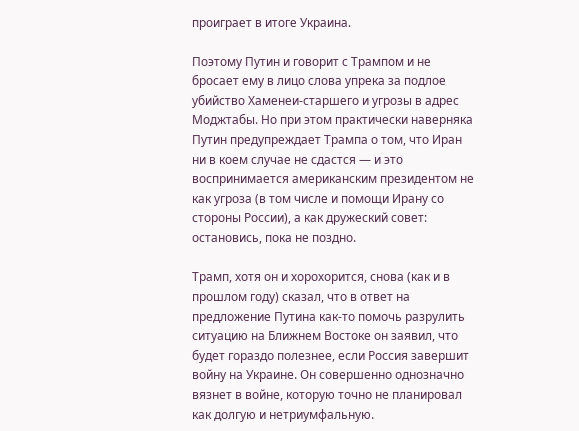проиграет в итоге Украина.

Поэтому Путин и говорит с Трампом и не бросает ему в лицо слова упрека за подлое убийство Хаменеи-старшего и угрозы в адрес Моджтабы. Но при этом практически наверняка Путин предупреждает Трампа о том, что Иран ни в коем случае не сдастся — и это воспринимается американским президентом не как угроза (в том числе и помощи Ирану со стороны России), а как дружеский совет: остановись, пока не поздно.

Трамп, хотя он и хорохорится, снова (как и в прошлом году) сказал, что в ответ на предложение Путина как-то помочь разрулить ситуацию на Ближнем Востоке он заявил, что будет гораздо полезнее, если Россия завершит войну на Украине. Он совершенно однозначно вязнет в войне, которую точно не планировал как долгую и нетриумфальную.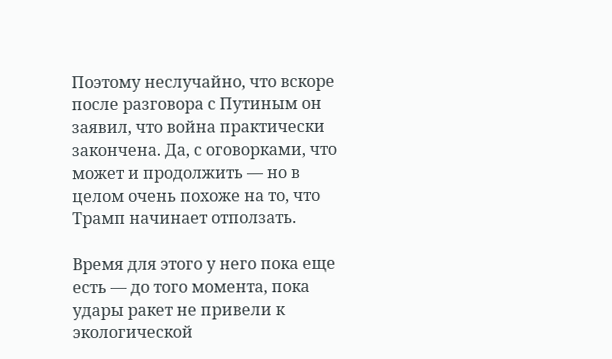Поэтому неслучайно, что вскоре после разговора с Путиным он заявил, что война практически закончена. Да, с оговорками, что может и продолжить — но в целом очень похоже на то, что Трамп начинает отползать.

Время для этого у него пока еще есть — до того момента, пока удары ракет не привели к экологической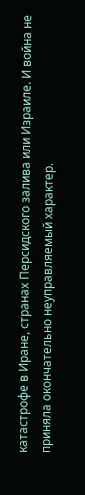катастрофе в Иране, странах Персидского залива или Израиле. И война не приняла окончательно неуправляемый характер.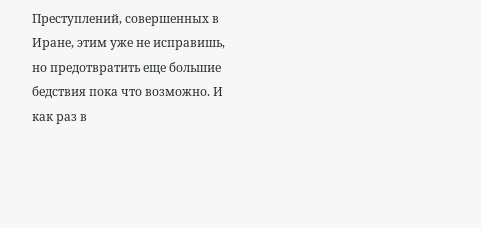Преступлений, совершенных в Иране, этим уже не исправишь, но предотвратить еще большие бедствия пока что возможно. И как раз в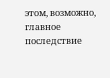этом, возможно, главное последствие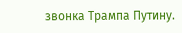звонка Трампа Путину.